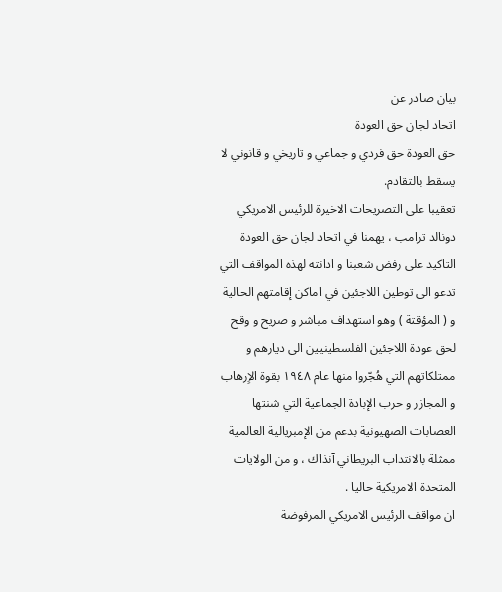بيان صادر عن
اتحاد لجان حق العودة
حق العودة حق فردي و جماعي و تاريخي و قانوني لا يسقط بالتقادم.
تعقيبا على التصريحات الاخيرة للرئيس الامريكي دونالد ترامب ، يهمنا في اتحاد لجان حق العودة التاكيد على رفض شعبنا و ادانته لهذه المواقف التي تدعو الى توطين اللاجئين في اماكن إقامتهم الحالية و ( المؤقتة ) وهو استهداف مباشر و صريح و وقح لحق عودة اللاجئين الفلسطينيين الى ديارهم و ممتلكاتهم التي هُجّروا منها عام ١٩٤٨ بقوة الاٍرهاب و المجازر و حرب الإبادة الجماعية التي شنتها العصابات الصهيونية بدعم من الإمبريالية العالمية ممثلة بالانتداب البريطاني آنذاك ، و من الولايات المتحدة الامريكية حاليا .
ان مواقف الرئيس الامريكي المرفوضة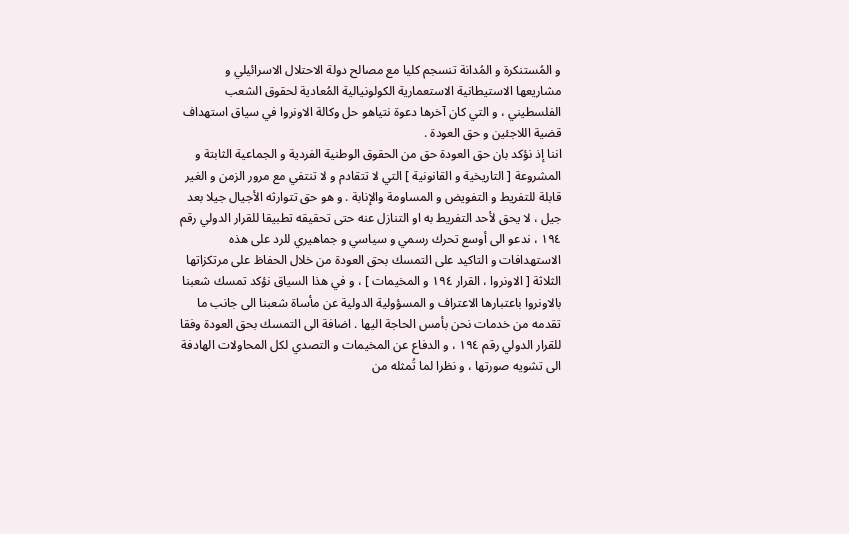و المُستنكرة و المُدانة تنسجم كليا مع مصالح دولة الاحتلال الاسرائيلي و مشاريعها الاستيطانية الاستعمارية الكولونيالية المُعادية لحقوق الشعب الفلسطيني ، و التي كان آخرها دعوة نتياهو حل وكالة الاونروا في سياق استهداف قضية اللاجئين و حق العودة .
اننا إذ نؤكد بان حق العودة حق من الحقوق الوطنية الفردية و الجماعية الثابتة و المشروعة [ التاريخية و القانونية ] التي لا تتقادم و لا تنتفي مع مرور الزمن و الغير قابلة للتفريط و التفويض و المساومة والإنابة . و هو حق تتوارثه الأجيال جيلا بعد جيل ، لا يحق لأحد التفريط به او التنازل عنه حتى تحقيقه تطبيقا للقرار الدولي رقم ١٩٤ ، ندعو الى أوسع تحرك رسمي و سياسي و جماهيري للرد على هذه الاستهدافات و التاكيد على التمسك بحق العودة من خلال الحفاظ على مرتكزاتها الثلاثة [ الاونروا ، القرار ١٩٤ و المخيمات ] ، و في هذا السياق نؤكد تمسك شعبنا بالاونروا باعتبارها الاعتراف و المسؤولية الدولية عن مأساة شعبنا الى جانب ما تقدمه من خدمات نحن بأمس الحاجة اليها . اضافة الى التمسك بحق العودة وفقا للقرار الدولي رقم ١٩٤ ، و الدفاع عن المخيمات و التصدي لكل المحاولات الهادفة الى تشويه صورتها ، و نظرا لما تُمثله من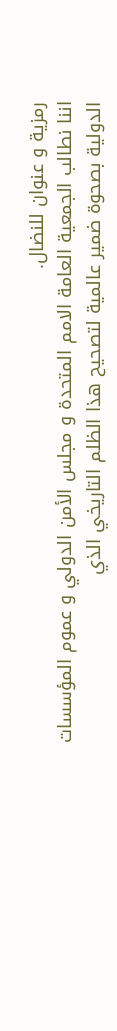رمزية و عنوان للنضال.
اننا نطالب الجمعية العامة الامم المتحدة و مجلس الأمن الدولي و عموم المؤسسات الدولية بصحوة ضمير عالمية لتصحيح هذا الظلم التاريخي الذي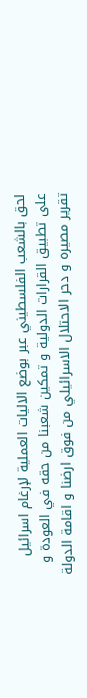لحق بالشعب الفلسطيني عبر بوضع الاليات العملية لإرغام اسرائيل على تطبيق القرارات الدولية و تمكين شعبنا من حقه في العودة و تقرير مصيره و دحر الاحتلال الاسرائيلي من فوق ارضنا و اقامة الدولة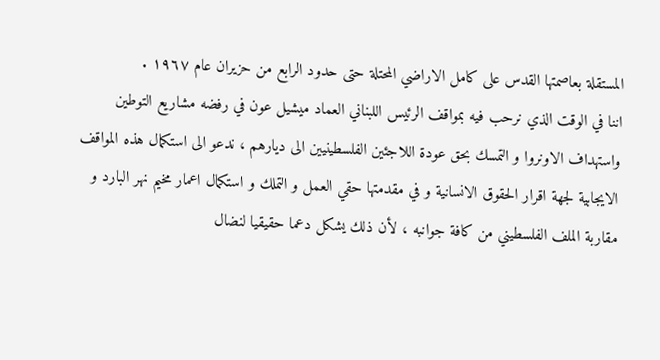المستقلة بعاصمتها القدس على كامل الاراضي المحتلة حتى حدود الرابع من حزيران عام ١٩٦٧ .
اننا في الوقت الذي نرحب فيه بمواقف الرئيس اللبناني العماد ميشيل عون في رفضه مشاريع التوطين واستهداف الاونروا و التمسك بحق عودة اللاجئين الفلسطينيين الى ديارهم ، ندعو الى استكمال هذه المواقف الايجابية لجهة اقرار الحقوق الانسانية و في مقدمتها حقي العمل و التملك و استكمال اعمار مخيم نهر البارد و مقاربة الملف الفلسطيني من كافة جوانبه ، لأن ذلك يشكل دعما حقيقيا لنضال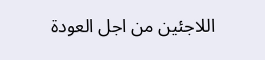اللاجئين من اجل العودة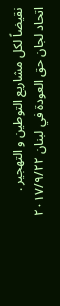نقيضاً لكل مشاريع التوطين و التهجير .
اتحاد لجان حق العودة في لبنان ٢٠١٧/٩/٢٢